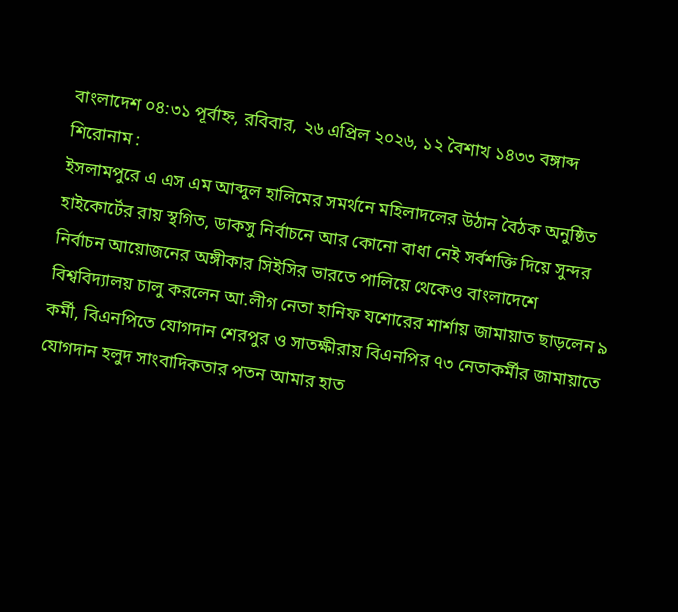বাংলাদেশ ০৪:৩১ পূর্বাহ্ন, রবিবার, ২৬ এপ্রিল ২০২৬, ১২ বৈশাখ ১৪৩৩ বঙ্গাব্দ
শিরোনাম :
ইসলামপুরে এ এস এম আব্দুল হালিমের সমর্থনে মহিলাদলের উঠান বৈঠক অনুষ্ঠিত হাইকোর্টের রায় স্থগিত, ডাকসু নির্বাচনে আর কোনো বাধা নেই সর্বশক্তি দিয়ে সুন্দর নির্বাচন আয়োজনের অঙ্গীকার সিইসির ভারতে পালিয়ে থেকেও বাংলাদেশে বিশ্ববিদ্যালয় চালু করলেন আ.লীগ নেতা হানিফ যশোরের শার্শায় জামায়াত ছাড়লেন ৯ কর্মী, বিএনপিতে যোগদান শেরপুর ও সাতক্ষীরায় বিএনপির ৭৩ নেতাকর্মীর জামায়াতে যোগদান হলুদ সাংবাদিকতার পতন আমার হাত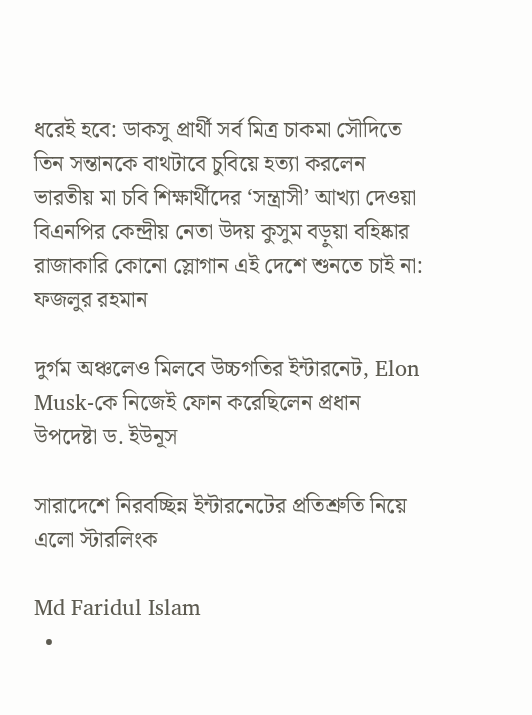ধরেই হবে: ডাকসু প্রার্থী সর্ব মিত্র চাকমা সৌদিতে তিন সন্তানকে বাথটাবে চুবিয়ে হত্যা করলেন ভারতীয় মা চবি শিক্ষার্থীদের ‘সন্ত্রাসী’ আখ্যা দেওয়া বিএনপির কেন্দ্রীয় নেতা উদয় কুসুম বড়ুয়া বহিষ্কার রাজাকারি কোনো স্লোগান এই দেশে শুনতে চাই না: ফজলুর রহমান

দুর্গম অঞ্চলেও মিলবে উচ্চগতির ইন্টারনেট, Elon Musk-কে নিজেই ফোন করেছিলেন প্রধান উপদেষ্টা ড. ইউনূস

সারাদেশে নিরবচ্ছিন্ন ইন্টারনেটের প্রতিশ্রুতি নিয়ে এলো স্টারলিংক

Md Faridul Islam
  •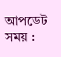আপডেট সময় :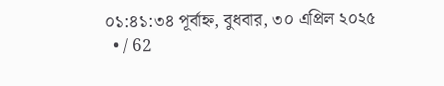০১:৪১:৩৪ পূর্বাহ্ন, বুধবার, ৩০ এপ্রিল ২০২৫
  • / 62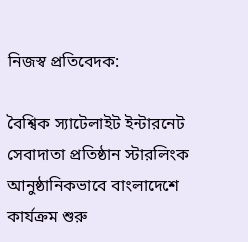নিজস্ব প্রতিবেদক:

বৈশ্বিক স্যাটেলাইট ইন্টারনেট সেবাদাতা প্রতিষ্ঠান স্টারলিংক আনুষ্ঠানিকভাবে বাংলাদেশে কার্যক্রম শুরু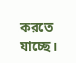করতে যাচ্ছে।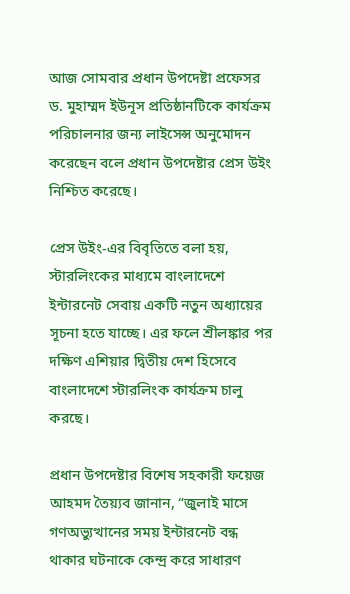আজ সোমবার প্রধান উপদেষ্টা প্রফেসর ড. মুহাম্মদ ইউনূস প্রতিষ্ঠানটিকে কার্যক্রম পরিচালনার জন্য লাইসেন্স অনুমোদন করেছেন বলে প্রধান উপদেষ্টার প্রেস উইং নিশ্চিত করেছে।

প্রেস উইং-এর বিবৃতিতে বলা হয়, স্টারলিংকের মাধ্যমে বাংলাদেশে ইন্টারনেট সেবায় একটি নতুন অধ্যায়ের সূচনা হতে যাচ্ছে। এর ফলে শ্রীলঙ্কার পর দক্ষিণ এশিয়ার দ্বিতীয় দেশ হিসেবে বাংলাদেশে স্টারলিংক কার্যক্রম চালু করছে।

প্রধান উপদেষ্টার বিশেষ সহকারী ফয়েজ আহমদ তৈয়্যব জানান, “জুলাই মাসে গণঅভ্যুত্থানের সময় ইন্টারনেট বন্ধ থাকার ঘটনাকে কেন্দ্র করে সাধারণ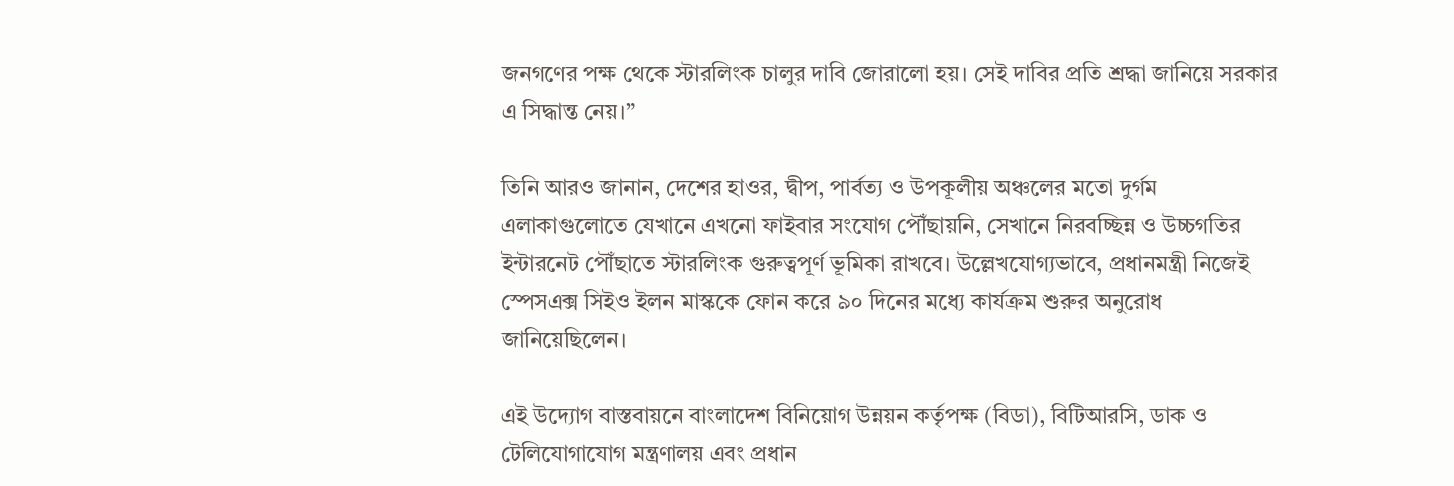জনগণের পক্ষ থেকে স্টারলিংক চালুর দাবি জোরালো হয়। সেই দাবির প্রতি শ্রদ্ধা জানিয়ে সরকার এ সিদ্ধান্ত নেয়।”

তিনি আরও জানান, দেশের হাওর, দ্বীপ, পার্বত্য ও উপকূলীয় অঞ্চলের মতো দুর্গম এলাকাগুলোতে যেখানে এখনো ফাইবার সংযোগ পৌঁছায়নি, সেখানে নিরবচ্ছিন্ন ও উচ্চগতির ইন্টারনেট পৌঁছাতে স্টারলিংক গুরুত্বপূর্ণ ভূমিকা রাখবে। উল্লেখযোগ্যভাবে, প্রধানমন্ত্রী নিজেই স্পেসএক্স সিইও ইলন মাস্ককে ফোন করে ৯০ দিনের মধ্যে কার্যক্রম শুরুর অনুরোধ জানিয়েছিলেন।

এই উদ্যোগ বাস্তবায়নে বাংলাদেশ বিনিয়োগ উন্নয়ন কর্তৃপক্ষ (বিডা), বিটিআরসি, ডাক ও টেলিযোগাযোগ মন্ত্রণালয় এবং প্রধান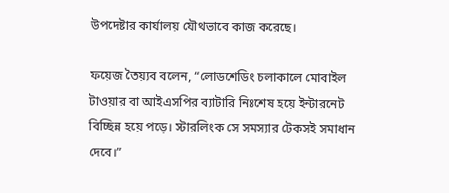উপদেষ্টার কার্যালয় যৌথভাবে কাজ করেছে।

ফয়েজ তৈয়্যব বলেন, “লোডশেডিং চলাকালে মোবাইল টাওয়ার বা আইএসপির ব্যাটারি নিঃশেষ হয়ে ইন্টারনেট বিচ্ছিন্ন হয়ে পড়ে। স্টারলিংক সে সমস্যার টেকসই সমাধান দেবে।”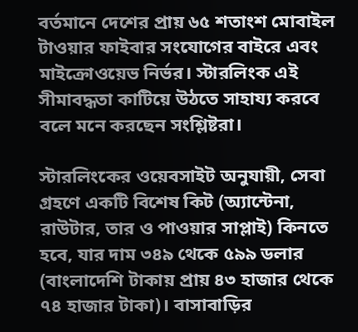বর্তমানে দেশের প্রায় ৬৫ শতাংশ মোবাইল টাওয়ার ফাইবার সংযোগের বাইরে এবং মাইক্রোওয়েভ নির্ভর। স্টারলিংক এই সীমাবদ্ধতা কাটিয়ে উঠতে সাহায্য করবে বলে মনে করছেন সংশ্লিষ্টরা।

স্টারলিংকের ওয়েবসাইট অনুযায়ী, সেবা গ্রহণে একটি বিশেষ কিট (অ্যান্টেনা, রাউটার, তার ও পাওয়ার সাপ্লাই) কিনতে হবে, যার দাম ৩৪৯ থেকে ৫৯৯ ডলার (বাংলাদেশি টাকায় প্রায় ৪৩ হাজার থেকে ৭৪ হাজার টাকা)। বাসাবাড়ির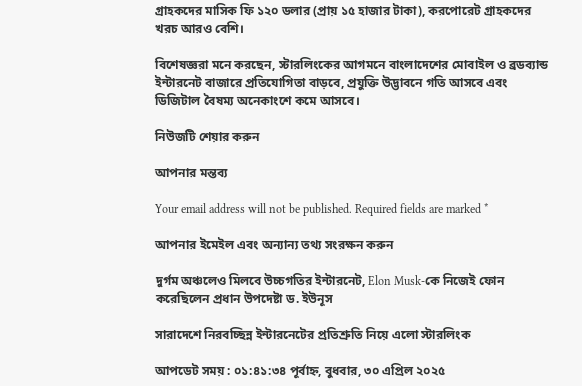গ্রাহকদের মাসিক ফি ১২০ ডলার (প্রায় ১৫ হাজার টাকা), করপোরেট গ্রাহকদের খরচ আরও বেশি।

বিশেষজ্ঞরা মনে করছেন, স্টারলিংকের আগমনে বাংলাদেশের মোবাইল ও ব্রডব্যান্ড ইন্টারনেট বাজারে প্রতিযোগিতা বাড়বে, প্রযুক্তি উদ্ভাবনে গতি আসবে এবং ডিজিটাল বৈষম্য অনেকাংশে কমে আসবে।

নিউজটি শেয়ার করুন

আপনার মন্তব্য

Your email address will not be published. Required fields are marked *

আপনার ইমেইল এবং অন্যান্য তথ্য সংরক্ষন করুন

দুর্গম অঞ্চলেও মিলবে উচ্চগতির ইন্টারনেট, Elon Musk-কে নিজেই ফোন করেছিলেন প্রধান উপদেষ্টা ড. ইউনূস

সারাদেশে নিরবচ্ছিন্ন ইন্টারনেটের প্রতিশ্রুতি নিয়ে এলো স্টারলিংক

আপডেট সময় : ০১:৪১:৩৪ পূর্বাহ্ন, বুধবার, ৩০ এপ্রিল ২০২৫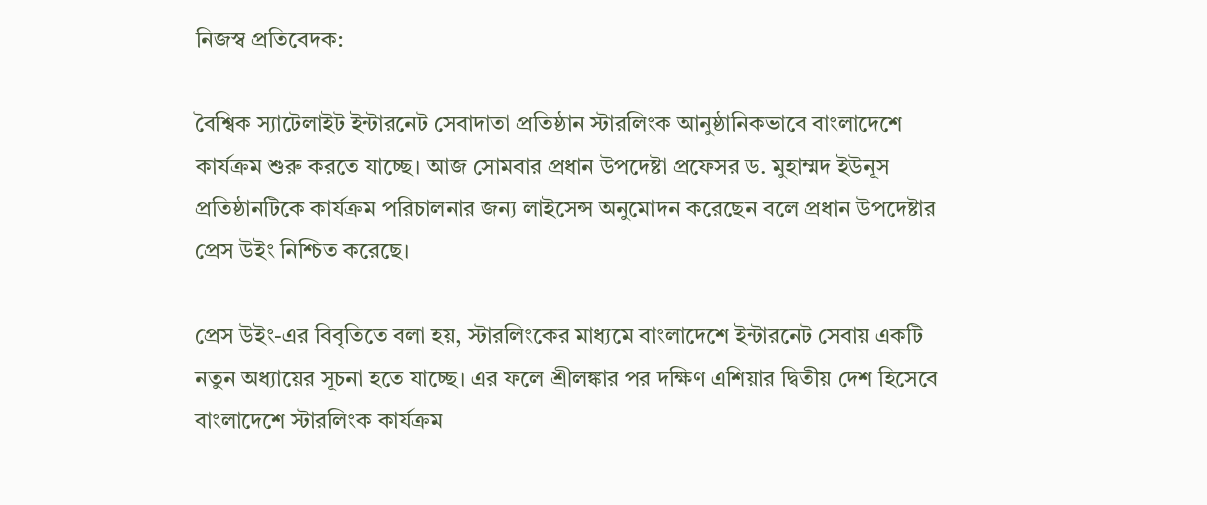নিজস্ব প্রতিবেদক:

বৈশ্বিক স্যাটেলাইট ইন্টারনেট সেবাদাতা প্রতিষ্ঠান স্টারলিংক আনুষ্ঠানিকভাবে বাংলাদেশে কার্যক্রম শুরু করতে যাচ্ছে। আজ সোমবার প্রধান উপদেষ্টা প্রফেসর ড. মুহাম্মদ ইউনূস প্রতিষ্ঠানটিকে কার্যক্রম পরিচালনার জন্য লাইসেন্স অনুমোদন করেছেন বলে প্রধান উপদেষ্টার প্রেস উইং নিশ্চিত করেছে।

প্রেস উইং-এর বিবৃতিতে বলা হয়, স্টারলিংকের মাধ্যমে বাংলাদেশে ইন্টারনেট সেবায় একটি নতুন অধ্যায়ের সূচনা হতে যাচ্ছে। এর ফলে শ্রীলঙ্কার পর দক্ষিণ এশিয়ার দ্বিতীয় দেশ হিসেবে বাংলাদেশে স্টারলিংক কার্যক্রম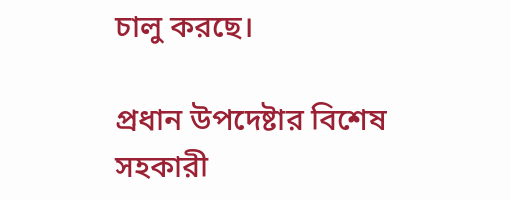চালু করছে।

প্রধান উপদেষ্টার বিশেষ সহকারী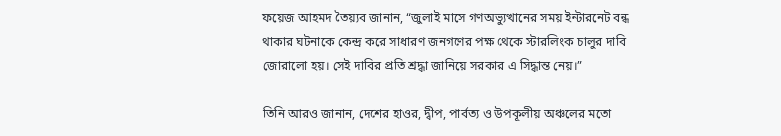ফয়েজ আহমদ তৈয়্যব জানান, “জুলাই মাসে গণঅভ্যুত্থানের সময় ইন্টারনেট বন্ধ থাকার ঘটনাকে কেন্দ্র করে সাধারণ জনগণের পক্ষ থেকে স্টারলিংক চালুর দাবি জোরালো হয়। সেই দাবির প্রতি শ্রদ্ধা জানিয়ে সরকার এ সিদ্ধান্ত নেয়।”

তিনি আরও জানান, দেশের হাওর, দ্বীপ, পার্বত্য ও উপকূলীয় অঞ্চলের মতো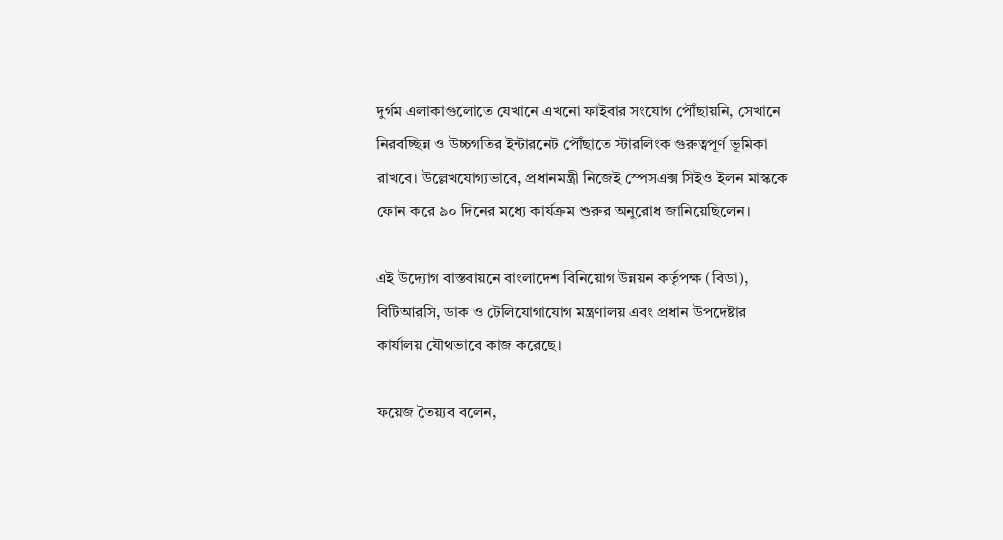দুর্গম এলাকাগুলোতে যেখানে এখনো ফাইবার সংযোগ পৌঁছায়নি, সেখানে নিরবচ্ছিন্ন ও উচ্চগতির ইন্টারনেট পৌঁছাতে স্টারলিংক গুরুত্বপূর্ণ ভূমিকা রাখবে। উল্লেখযোগ্যভাবে, প্রধানমন্ত্রী নিজেই স্পেসএক্স সিইও ইলন মাস্ককে ফোন করে ৯০ দিনের মধ্যে কার্যক্রম শুরুর অনুরোধ জানিয়েছিলেন।

এই উদ্যোগ বাস্তবায়নে বাংলাদেশ বিনিয়োগ উন্নয়ন কর্তৃপক্ষ (বিডা), বিটিআরসি, ডাক ও টেলিযোগাযোগ মন্ত্রণালয় এবং প্রধান উপদেষ্টার কার্যালয় যৌথভাবে কাজ করেছে।

ফয়েজ তৈয়্যব বলেন,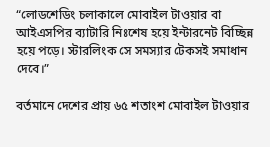“লোডশেডিং চলাকালে মোবাইল টাওয়ার বা আইএসপির ব্যাটারি নিঃশেষ হয়ে ইন্টারনেট বিচ্ছিন্ন হয়ে পড়ে। স্টারলিংক সে সমস্যার টেকসই সমাধান দেবে।”

বর্তমানে দেশের প্রায় ৬৫ শতাংশ মোবাইল টাওয়ার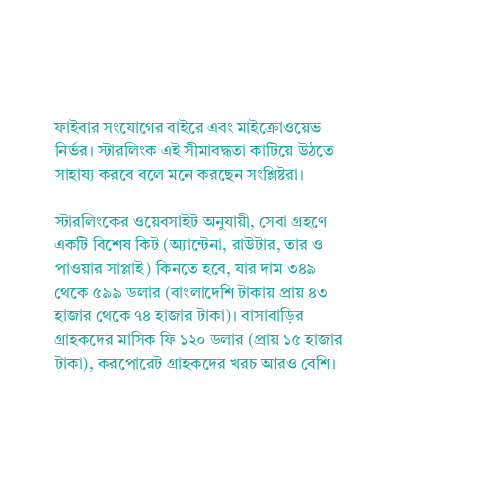ফাইবার সংযোগের বাইরে এবং মাইক্রোওয়েভ নির্ভর। স্টারলিংক এই সীমাবদ্ধতা কাটিয়ে উঠতে সাহায্য করবে বলে মনে করছেন সংশ্লিষ্টরা।

স্টারলিংকের ওয়েবসাইট অনুযায়ী, সেবা গ্রহণে একটি বিশেষ কিট (অ্যান্টেনা, রাউটার, তার ও পাওয়ার সাপ্লাই) কিনতে হবে, যার দাম ৩৪৯ থেকে ৫৯৯ ডলার (বাংলাদেশি টাকায় প্রায় ৪৩ হাজার থেকে ৭৪ হাজার টাকা)। বাসাবাড়ির গ্রাহকদের মাসিক ফি ১২০ ডলার (প্রায় ১৫ হাজার টাকা), করপোরেট গ্রাহকদের খরচ আরও বেশি।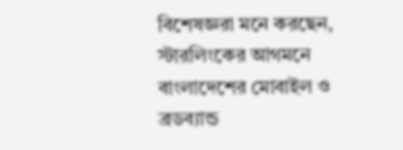বিশেষজ্ঞরা মনে করছেন, স্টারলিংকের আগমনে বাংলাদেশের মোবাইল ও ব্রডব্যান্ড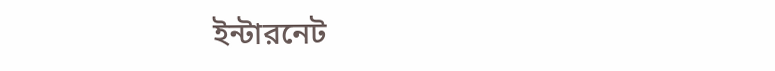ইন্টারনেট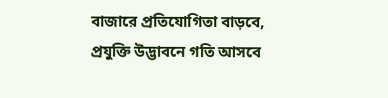বাজারে প্রতিযোগিতা বাড়বে, প্রযুক্তি উদ্ভাবনে গতি আসবে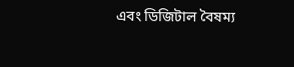এবং ডিজিটাল বৈষম্য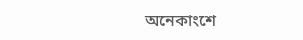অনেকাংশে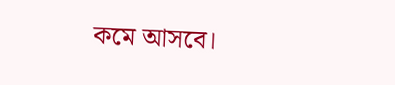কমে আসবে।